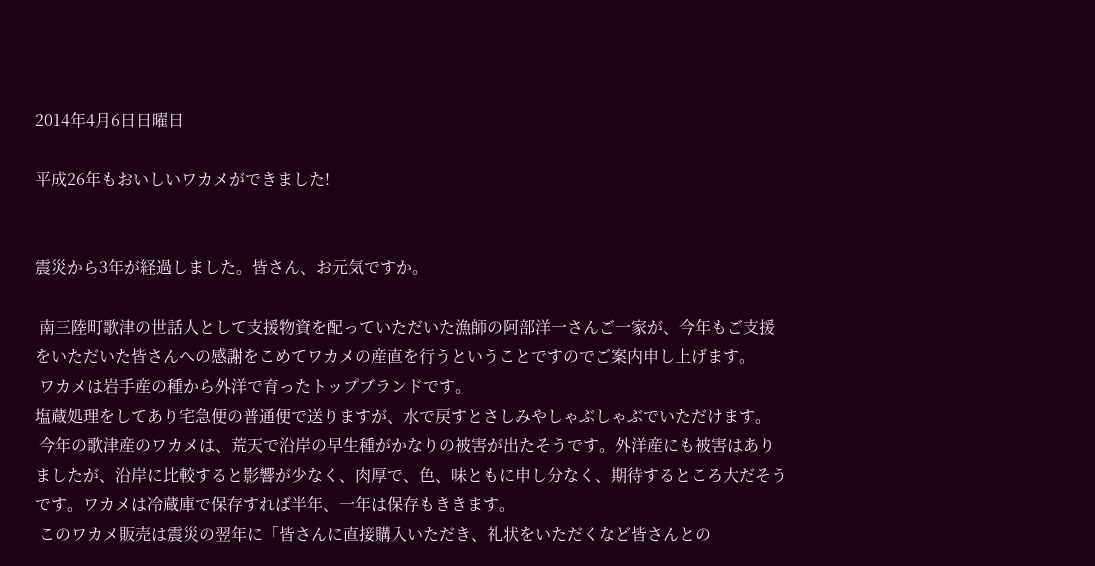2014年4月6日日曜日

平成26年もおいしいワカメができました!


震災から3年が経過しました。皆さん、お元気ですか。

 南三陸町歌津の世話人として支援物資を配っていただいた漁師の阿部洋一さんご一家が、今年もご支援をいただいた皆さんへの感謝をこめてワカメの産直を行うということですのでご案内申し上げます。
 ワカメは岩手産の種から外洋で育ったトップブランドです。
塩蔵処理をしてあり宅急便の普通便で送りますが、水で戻すとさしみやしゃぶしゃぶでいただけます。
 今年の歌津産のワカメは、荒天で沿岸の早生種がかなりの被害が出たそうです。外洋産にも被害はありましたが、沿岸に比較すると影響が少なく、肉厚で、色、味ともに申し分なく、期待するところ大だそうです。ワカメは冷蔵庫で保存すれば半年、一年は保存もききます。
 このワカメ販売は震災の翌年に「皆さんに直接購入いただき、礼状をいただくなど皆さんとの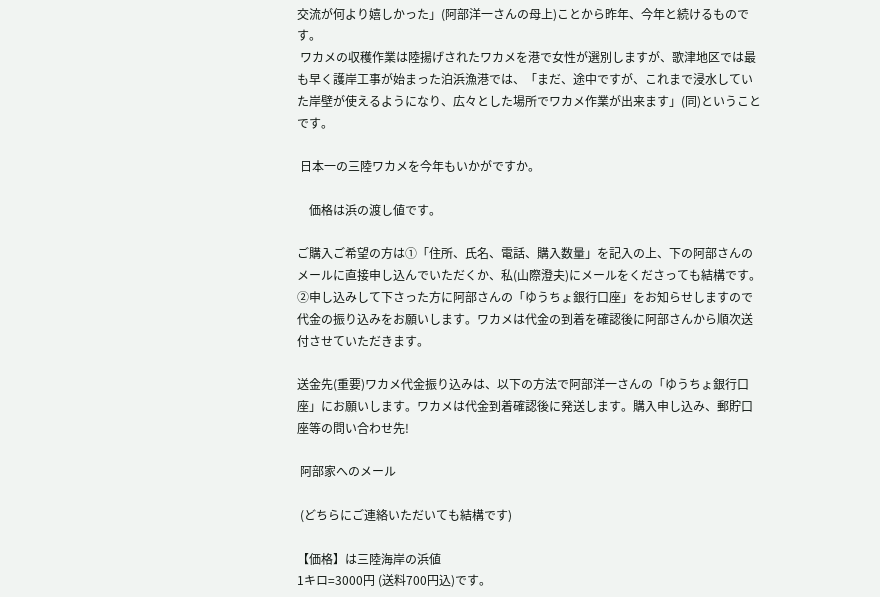交流が何より嬉しかった」(阿部洋一さんの母上)ことから昨年、今年と続けるものです。
 ワカメの収穫作業は陸揚げされたワカメを港で女性が選別しますが、歌津地区では最も早く護岸工事が始まった泊浜漁港では、「まだ、途中ですが、これまで浸水していた岸壁が使えるようになり、広々とした場所でワカメ作業が出来ます」(同)ということです。

 日本一の三陸ワカメを今年もいかがですか。

    価格は浜の渡し値です。

ご購入ご希望の方は①「住所、氏名、電話、購入数量」を記入の上、下の阿部さんのメールに直接申し込んでいただくか、私(山際澄夫)にメールをくださっても結構です。②申し込みして下さった方に阿部さんの「ゆうちょ銀行口座」をお知らせしますので代金の振り込みをお願いします。ワカメは代金の到着を確認後に阿部さんから順次送付させていただきます。

送金先(重要)ワカメ代金振り込みは、以下の方法で阿部洋一さんの「ゆうちょ銀行口座」にお願いします。ワカメは代金到着確認後に発送します。購入申し込み、郵貯口座等の問い合わせ先!

 阿部家へのメール

 (どちらにご連絡いただいても結構です)

【価格】は三陸海岸の浜値
1キロ=3000円 (送料700円込)です。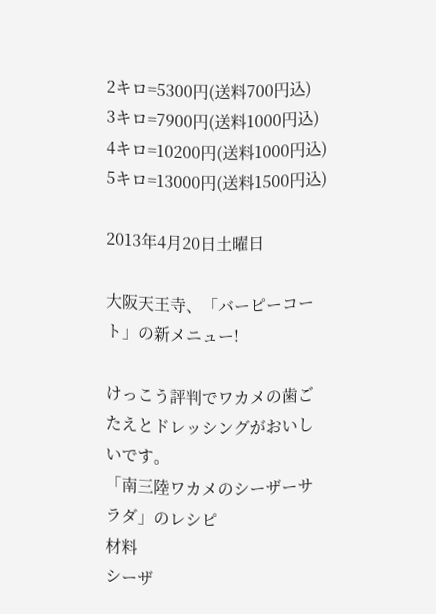2キロ=5300円(送料700円込)
3キロ=7900円(送料1000円込)
4キロ=10200円(送料1000円込)
5キロ=13000円(送料1500円込)

2013年4月20日土曜日

大阪天王寺、「バーピーコート」の新メニュー!

けっこう評判でワカメの歯ごたえとドレッシングがおいしいです。
「南三陸ワカメのシーザーサラダ」のレシピ
材料
シーザ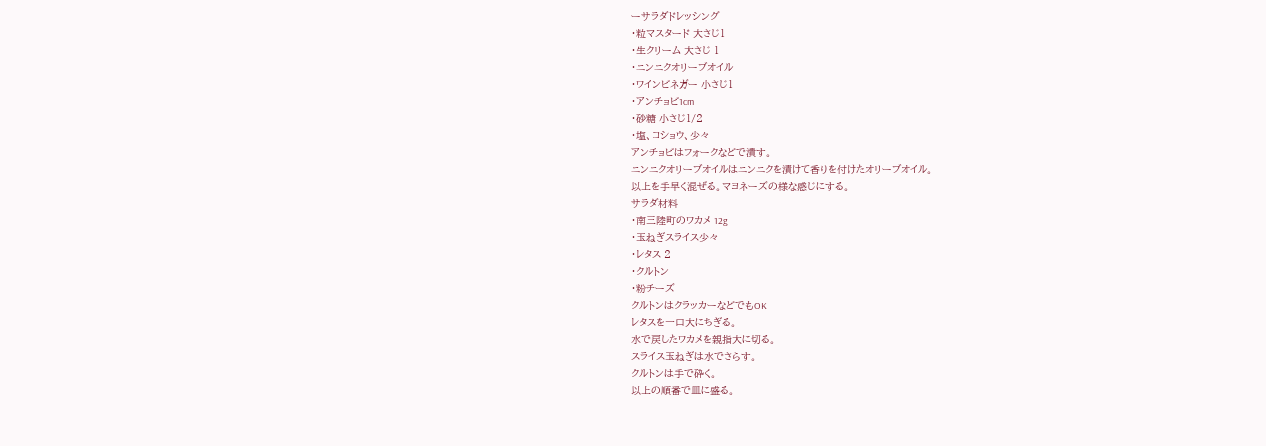ーサラダドレッシング
・粒マスタード 大さじ1
・生クリーム 大さじ 1
・ニンニクオリーブオイル
・ワインビネガー 小さじ1
・アンチョビ1cm
・砂糖 小さじ1/2
・塩、コショウ、少々
アンチョビはフォークなどで潰す。
ニンニクオリーブオイルはニンニクを漬けて香りを付けたオリーブオイル。
以上を手早く混ぜる。マヨネーズの様な感じにする。
サラダ材料
・南三陸町のワカメ 12g
・玉ねぎスライス少々
・レタス 2
・クルトン
・粉チーズ
クルトンはクラッカーなどでもOK
レタスを一口大にちぎる。
水で戻したワカメを親指大に切る。
スライス玉ねぎは水でさらす。
クルトンは手で砕く。
以上の順番で皿に盛る。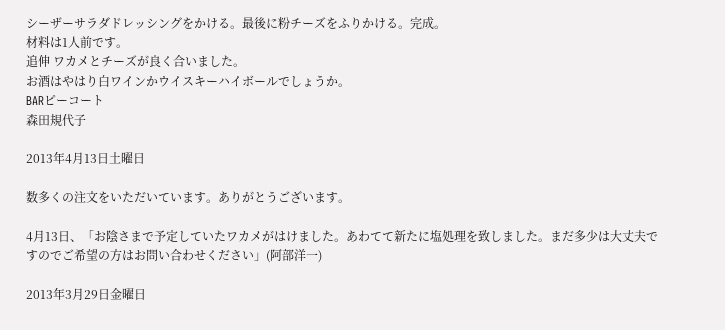シーザーサラダドレッシングをかける。最後に粉チーズをふりかける。完成。
材料は1人前です。
追伸 ワカメとチーズが良く合いました。
お酒はやはり白ワインかウイスキーハイボールでしょうか。
BARピーコート
森田規代子

2013年4月13日土曜日

数多くの注文をいただいています。ありがとうございます。

4月13日、「お陰さまで予定していたワカメがはけました。あわてて新たに塩処理を致しました。まだ多少は大丈夫ですのでご希望の方はお問い合わせください」(阿部洋一)

2013年3月29日金曜日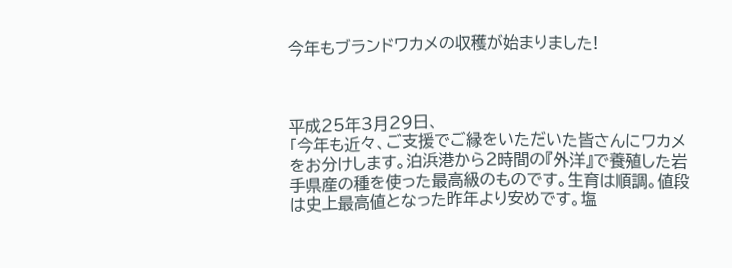今年もブランドワカメの収穫が始まりました!



平成25年3月29日、
「今年も近々、ご支援でご縁をいただいた皆さんにワカメをお分けします。泊浜港から2時間の『外洋』で養殖した岩手県産の種を使った最高級のものです。生育は順調。値段は史上最高値となった昨年より安めです。塩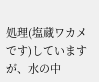処理(塩蔵ワカメです)していますが、水の中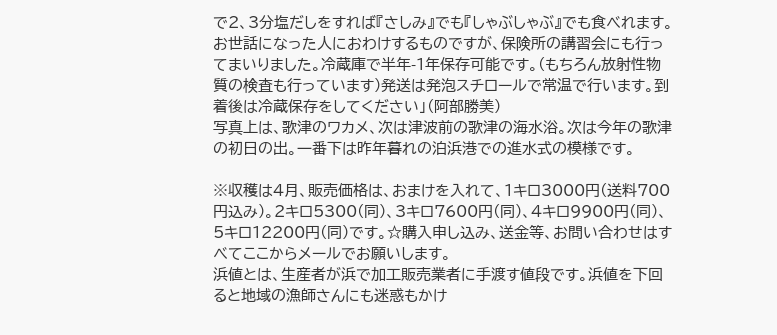で2、3分塩だしをすれば『さしみ』でも『しゃぶしゃぶ』でも食べれます。お世話になった人におわけするものですが、保険所の講習会にも行ってまいりました。冷蔵庫で半年-1年保存可能です。(もちろん放射性物質の検査も行っています)発送は発泡スチロールで常温で行います。到着後は冷蔵保存をしてください」(阿部勝美)
写真上は、歌津のワカメ、次は津波前の歌津の海水浴。次は今年の歌津の初日の出。一番下は昨年暮れの泊浜港での進水式の模様です。

※収穫は4月、販売価格は、おまけを入れて、1キロ3000円(送料700円込み)。2キロ5300(同)、3キロ7600円(同)、4キロ9900円(同)、5キロ12200円(同)です。☆購入申し込み、送金等、お問い合わせはすべてここからメールでお願いします。
浜値とは、生産者が浜で加工販売業者に手渡す値段です。浜値を下回ると地域の漁師さんにも迷惑もかけ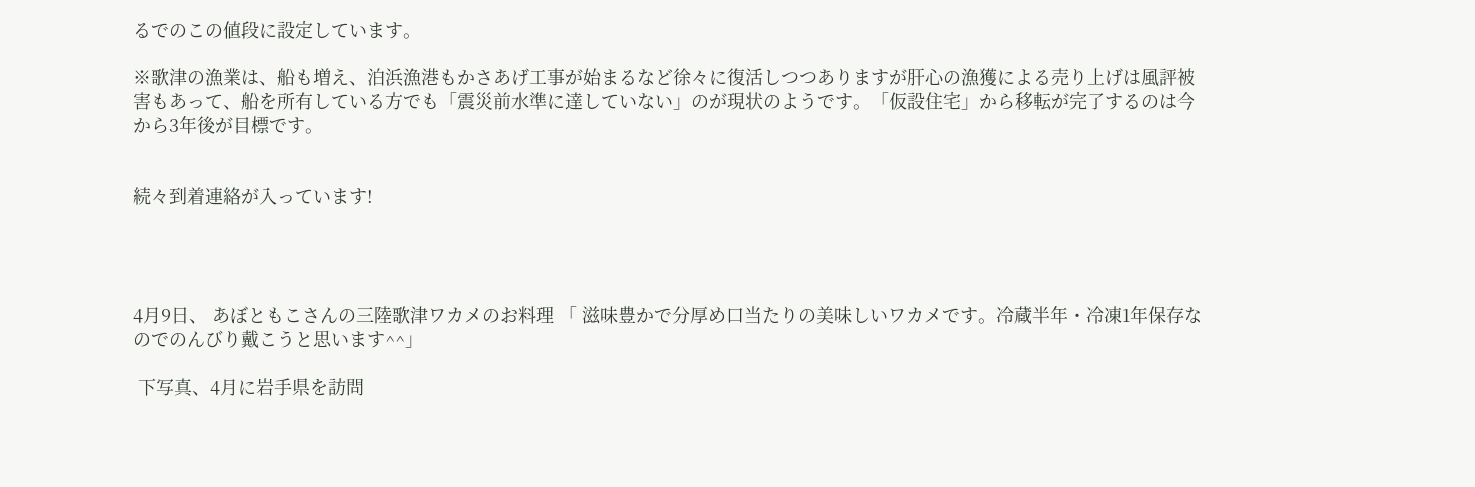るでのこの値段に設定しています。

※歌津の漁業は、船も増え、泊浜漁港もかさあげ工事が始まるなど徐々に復活しつつありますが肝心の漁獲による売り上げは風評被害もあって、船を所有している方でも「震災前水準に達していない」のが現状のようです。「仮設住宅」から移転が完了するのは今から3年後が目標です。


続々到着連絡が入っています!




4月9日、 あぼともこさんの三陸歌津ワカメのお料理 「 滋味豊かで分厚め口当たりの美味しいワカメです。冷蔵半年・冷凍1年保存なのでのんびり戴こうと思います^^」

 下写真、4月に岩手県を訪問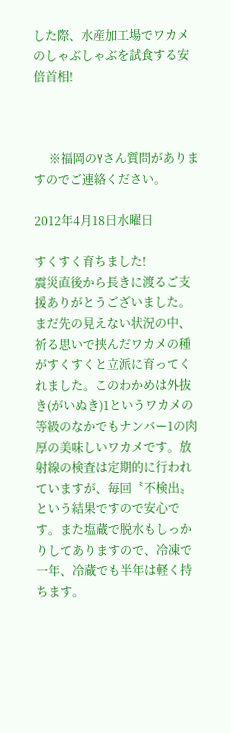した際、水産加工場でワカメのしゃぶしゃぶを試食する安倍首相!



     ※福岡のYさん質問がありますのでご連絡ください。

2012年4月18日水曜日

すくすく育ちました!
震災直後から長きに渡るご支援ありがとうございました。まだ先の見えない状況の中、祈る思いで挟んだワカメの種がすくすくと立派に育ってくれました。このわかめは外抜き(がいぬき)1というワカメの等級のなかでもナンバー1の肉厚の美味しいワカメです。放射線の検査は定期的に行われていますが、毎回〝不検出〟という結果ですので安心です。また塩蔵で脱水もしっかりしてありますので、冷凍で一年、冷蔵でも半年は軽く持ちます。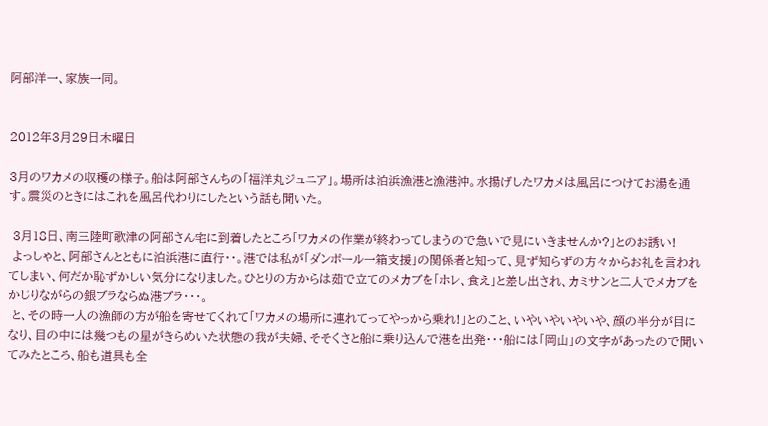阿部洋一、家族一同。


2012年3月29日木曜日

3月のワカメの収穫の様子。船は阿部さんちの「福洋丸ジュニア」。場所は泊浜漁港と漁港沖。水揚げしたワカメは風呂につけてお湯を通す。震災のときにはこれを風呂代わりにしたという話も聞いた。

 3月18日、南三陸町歌津の阿部さん宅に到着したところ「ワカメの作業が終わってしまうので急いで見にいきませんか?」とのお誘い!
 よっしゃと、阿部さんとともに泊浜港に直行・・。港では私が「ダンボール一箱支援」の関係者と知って、見ず知らずの方々からお礼を言われてしまい、何だか恥ずかしい気分になりました。ひとりの方からは茹で立てのメカブを「ホレ、食え」と差し出され、カミサンと二人でメカブをかじりながらの銀ブラならぬ港ブラ・・・。
 と、その時一人の漁師の方が船を寄せてくれて「ワカメの場所に連れてってやっから乗れ!」とのこと、いやいやいやいや、顔の半分が目になり、目の中には幾つもの星がきらめいた状態の我が夫婦、そそくさと船に乗り込んで港を出発・・・船には「岡山」の文字があったので聞いてみたところ、船も道具も全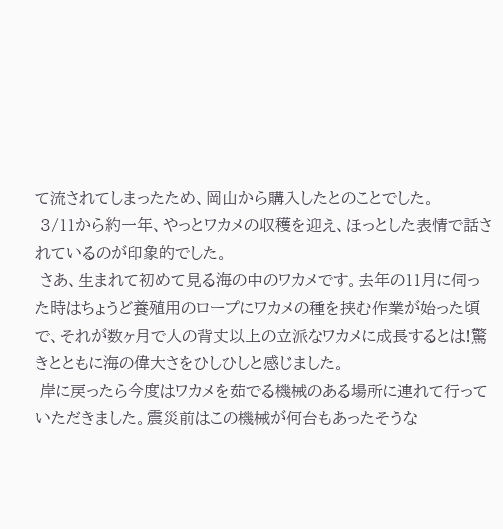て流されてしまったため、岡山から購入したとのことでした。
 3/11から約一年、やっとワカメの収穫を迎え、ほっとした表情で話されているのが印象的でした。
 さあ、生まれて初めて見る海の中のワカメです。去年の11月に伺った時はちょうど養殖用のロープにワカメの種を挟む作業が始った頃で、それが数ヶ月で人の背丈以上の立派なワカメに成長するとは!驚きとともに海の偉大さをひしひしと感じました。
 岸に戻ったら今度はワカメを茹でる機械のある場所に連れて行っていただきました。震災前はこの機械が何台もあったそうな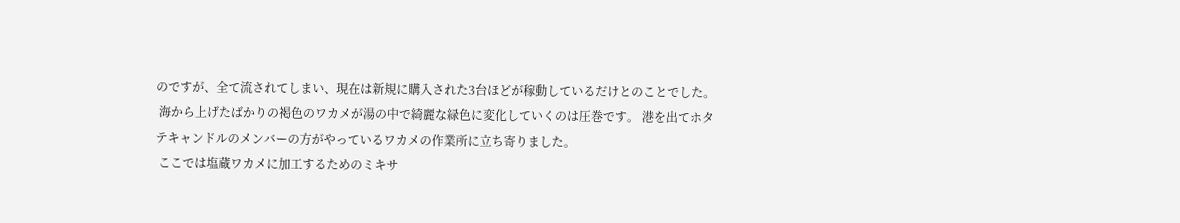のですが、全て流されてしまい、現在は新規に購入された3台ほどが稼動しているだけとのことでした。
 海から上げたばかりの褐色のワカメが湯の中で綺麗な緑色に変化していくのは圧巻です。 港を出てホタテキャンドルのメンバーの方がやっているワカメの作業所に立ち寄りました。
 ここでは塩蔵ワカメに加工するためのミキサ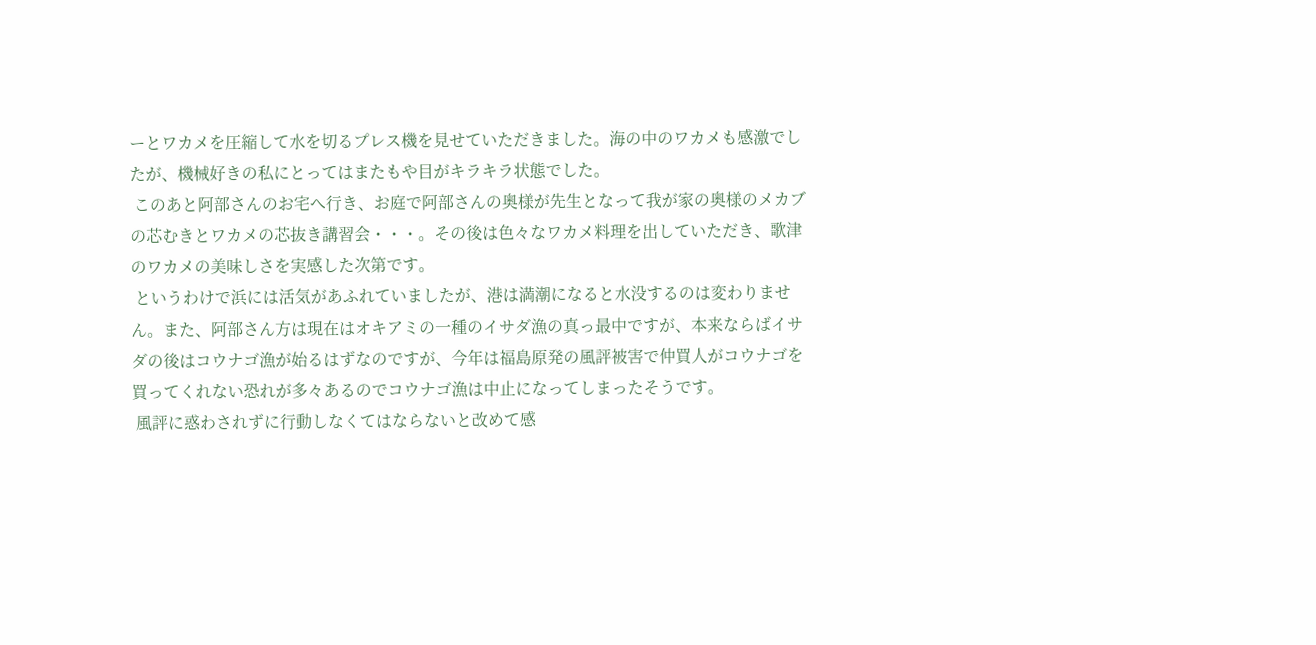ーとワカメを圧縮して水を切るプレス機を見せていただきました。海の中のワカメも感激でしたが、機械好きの私にとってはまたもや目がキラキラ状態でした。
 このあと阿部さんのお宅へ行き、お庭で阿部さんの奥様が先生となって我が家の奥様のメカブの芯むきとワカメの芯抜き講習会・・・。その後は色々なワカメ料理を出していただき、歌津のワカメの美味しさを実感した次第です。
 というわけで浜には活気があふれていましたが、港は満潮になると水没するのは変わりません。また、阿部さん方は現在はオキアミの一種のイサダ漁の真っ最中ですが、本来ならばイサダの後はコウナゴ漁が始るはずなのですが、今年は福島原発の風評被害で仲買人がコウナゴを買ってくれない恐れが多々あるのでコウナゴ漁は中止になってしまったそうです。
 風評に惑わされずに行動しなくてはならないと改めて感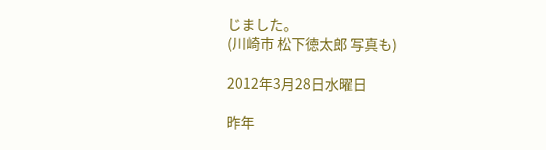じました。
(川崎市 松下徳太郎 写真も)

2012年3月28日水曜日

昨年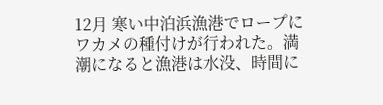12月 寒い中泊浜漁港でロープにワカメの種付けが行われた。満潮になると漁港は水没、時間に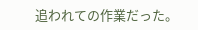追われての作業だった。